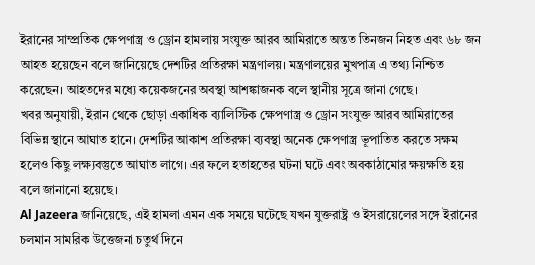ইরানের সাম্প্রতিক ক্ষেপণাস্ত্র ও ড্রোন হামলায় সংযুক্ত আরব আমিরাতে অন্তত তিনজন নিহত এবং ৬৮ জন আহত হয়েছেন বলে জানিয়েছে দেশটির প্রতিরক্ষা মন্ত্রণালয়। মন্ত্রণালয়ের মুখপাত্র এ তথ্য নিশ্চিত করেছেন। আহতদের মধ্যে কয়েকজনের অবস্থা আশঙ্কাজনক বলে স্থানীয় সূত্রে জানা গেছে।
খবর অনুযায়ী, ইরান থেকে ছোড়া একাধিক ব্যালিস্টিক ক্ষেপণাস্ত্র ও ড্রোন সংযুক্ত আরব আমিরাতের বিভিন্ন স্থানে আঘাত হানে। দেশটির আকাশ প্রতিরক্ষা ব্যবস্থা অনেক ক্ষেপণাস্ত্র ভূপাতিত করতে সক্ষম হলেও কিছু লক্ষ্যবস্তুতে আঘাত লাগে। এর ফলে হতাহতের ঘটনা ঘটে এবং অবকাঠামোর ক্ষয়ক্ষতি হয় বলে জানানো হয়েছে।
Al Jazeera জানিয়েছে, এই হামলা এমন এক সময়ে ঘটেছে যখন যুক্তরাষ্ট্র ও ইসরায়েলের সঙ্গে ইরানের চলমান সামরিক উত্তেজনা চতুর্থ দিনে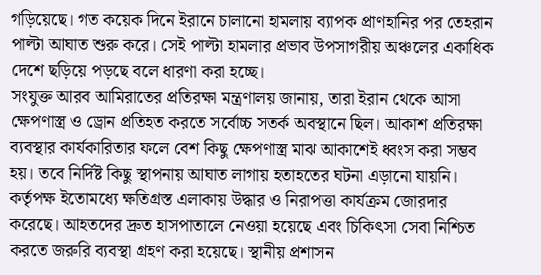গড়িয়েছে। গত কয়েক দিনে ইরানে চালানো হামলায় ব্যাপক প্রাণহানির পর তেহরান পাল্টা আঘাত শুরু করে। সেই পাল্টা হামলার প্রভাব উপসাগরীয় অঞ্চলের একাধিক দেশে ছড়িয়ে পড়ছে বলে ধারণা করা হচ্ছে।
সংযুক্ত আরব আমিরাতের প্রতিরক্ষা মন্ত্রণালয় জানায়, তারা ইরান থেকে আসা ক্ষেপণাস্ত্র ও ড্রোন প্রতিহত করতে সর্বোচ্চ সতর্ক অবস্থানে ছিল। আকাশ প্রতিরক্ষা ব্যবস্থার কার্যকারিতার ফলে বেশ কিছু ক্ষেপণাস্ত্র মাঝ আকাশেই ধ্বংস করা সম্ভব হয়। তবে নির্দিষ্ট কিছু স্থাপনায় আঘাত লাগায় হতাহতের ঘটনা এড়ানো যায়নি।
কর্তৃপক্ষ ইতোমধ্যে ক্ষতিগ্রস্ত এলাকায় উদ্ধার ও নিরাপত্তা কার্যক্রম জোরদার করেছে। আহতদের দ্রুত হাসপাতালে নেওয়া হয়েছে এবং চিকিৎসা সেবা নিশ্চিত করতে জরুরি ব্যবস্থা গ্রহণ করা হয়েছে। স্থানীয় প্রশাসন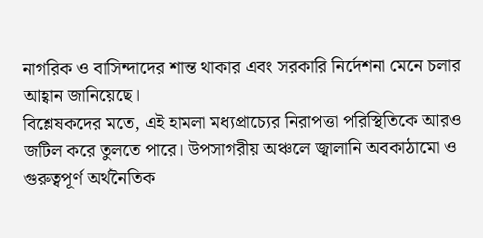নাগরিক ও বাসিন্দাদের শান্ত থাকার এবং সরকারি নির্দেশনা মেনে চলার আহ্বান জানিয়েছে।
বিশ্লেষকদের মতে, এই হামলা মধ্যপ্রাচ্যের নিরাপত্তা পরিস্থিতিকে আরও জটিল করে তুলতে পারে। উপসাগরীয় অঞ্চলে জ্বালানি অবকাঠামো ও গুরুত্বপূর্ণ অর্থনৈতিক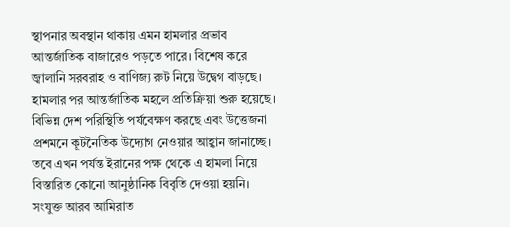স্থাপনার অবস্থান থাকায় এমন হামলার প্রভাব আন্তর্জাতিক বাজারেও পড়তে পারে। বিশেষ করে জ্বালানি সরবরাহ ও বাণিজ্য রুট নিয়ে উদ্বেগ বাড়ছে।
হামলার পর আন্তর্জাতিক মহলে প্রতিক্রিয়া শুরু হয়েছে। বিভিন্ন দেশ পরিস্থিতি পর্যবেক্ষণ করছে এবং উত্তেজনা প্রশমনে কূটনৈতিক উদ্যোগ নেওয়ার আহ্বান জানাচ্ছে। তবে এখন পর্যন্ত ইরানের পক্ষ থেকে এ হামলা নিয়ে বিস্তারিত কোনো আনুষ্ঠানিক বিবৃতি দেওয়া হয়নি।
সংযুক্ত আরব আমিরাত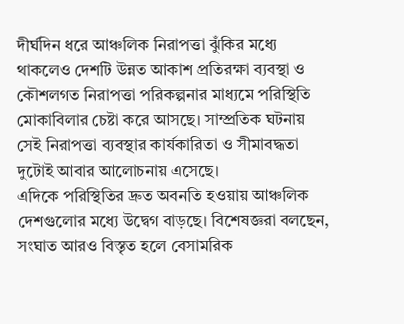দীর্ঘদিন ধরে আঞ্চলিক নিরাপত্তা ঝুঁকির মধ্যে থাকলেও দেশটি উন্নত আকাশ প্রতিরক্ষা ব্যবস্থা ও কৌশলগত নিরাপত্তা পরিকল্পনার মাধ্যমে পরিস্থিতি মোকাবিলার চেষ্টা করে আসছে। সাম্প্রতিক ঘটনায় সেই নিরাপত্তা ব্যবস্থার কার্যকারিতা ও সীমাবদ্ধতা দুটোই আবার আলোচনায় এসেছে।
এদিকে পরিস্থিতির দ্রুত অবনতি হওয়ায় আঞ্চলিক দেশগুলোর মধ্যে উদ্বেগ বাড়ছে। বিশেষজ্ঞরা বলছেন, সংঘাত আরও বিস্তৃত হলে বেসামরিক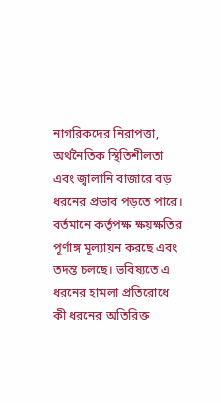নাগরিকদের নিরাপত্তা, অর্থনৈতিক স্থিতিশীলতা এবং জ্বালানি বাজারে বড় ধরনের প্রভাব পড়তে পারে।
বর্তমানে কর্তৃপক্ষ ক্ষয়ক্ষতির পূর্ণাঙ্গ মূল্যায়ন করছে এবং তদন্ত চলছে। ভবিষ্যতে এ ধরনের হামলা প্রতিরোধে কী ধরনের অতিরিক্ত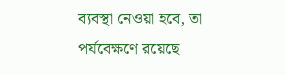ব্যবস্থা নেওয়া হবে, তা পর্যবেক্ষণে রয়েছে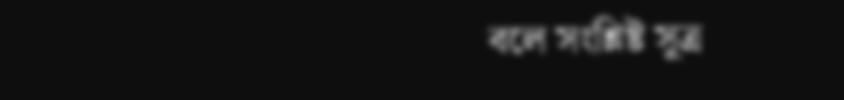বলে সংশ্লিষ্ট সূত্র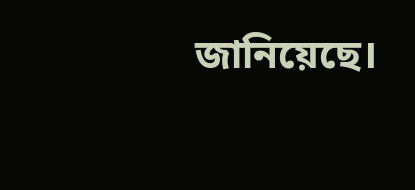জানিয়েছে।